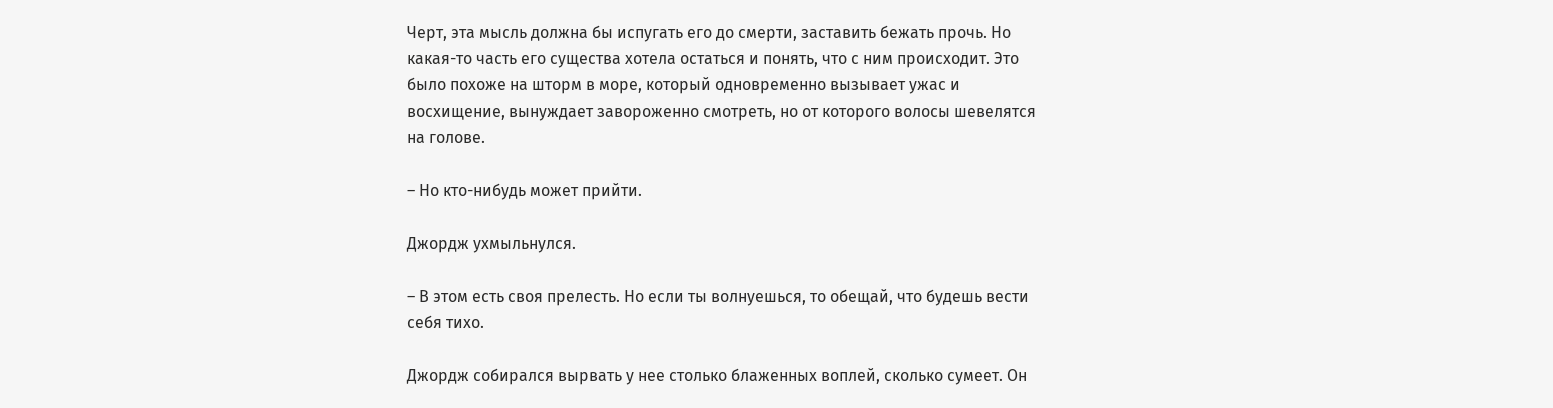Черт, эта мысль должна бы испугать его до смерти, заставить бежать прочь. Но какая-то часть его существа хотела остаться и понять, что с ним происходит. Это было похоже на шторм в море, который одновременно вызывает ужас и восхищение, вынуждает завороженно смотреть, но от которого волосы шевелятся на голове.

– Но кто-нибудь может прийти.

Джордж ухмыльнулся.

– В этом есть своя прелесть. Но если ты волнуешься, то обещай, что будешь вести себя тихо.

Джордж собирался вырвать у нее столько блаженных воплей, сколько сумеет. Он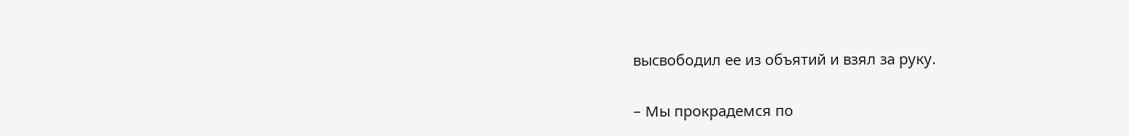высвободил ее из объятий и взял за руку.

– Мы прокрадемся по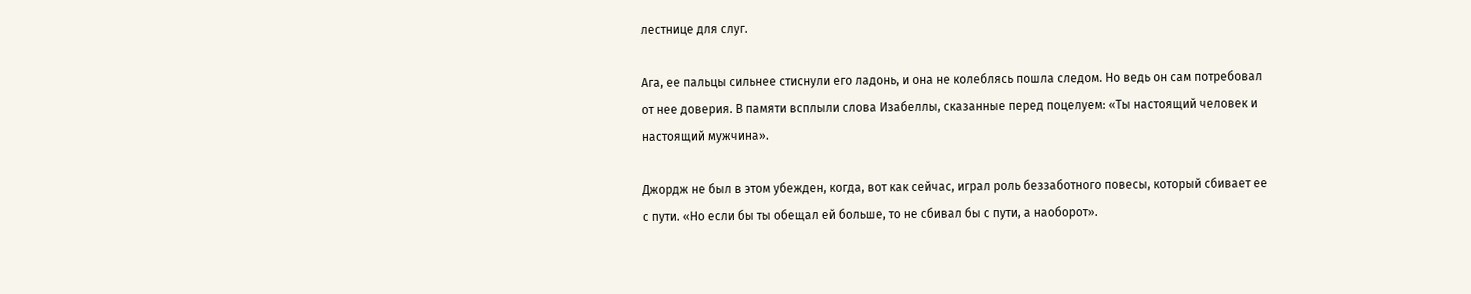лестнице для слуг.

Ага, ее пальцы сильнее стиснули его ладонь, и она не колеблясь пошла следом. Но ведь он сам потребовал от нее доверия. В памяти всплыли слова Изабеллы, сказанные перед поцелуем: «Ты настоящий человек и настоящий мужчина».

Джордж не был в этом убежден, когда, вот как сейчас, играл роль беззаботного повесы, который сбивает ее с пути. «Но если бы ты обещал ей больше, то не сбивал бы с пути, а наоборот».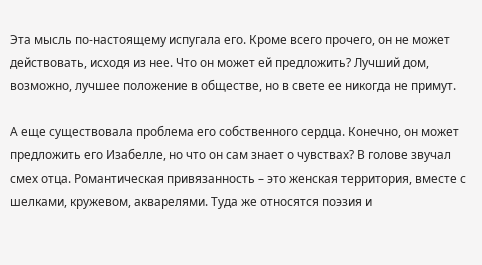Эта мысль по-настоящему испугала его. Кроме всего прочего, он не может действовать, исходя из нее. Что он может ей предложить? Лучший дом, возможно, лучшее положение в обществе, но в свете ее никогда не примут.

А еще существовала проблема его собственного сердца. Конечно, он может предложить его Изабелле, но что он сам знает о чувствах? В голове звучал смех отца. Романтическая привязанность – это женская территория, вместе с шелками, кружевом, акварелями. Туда же относятся поэзия и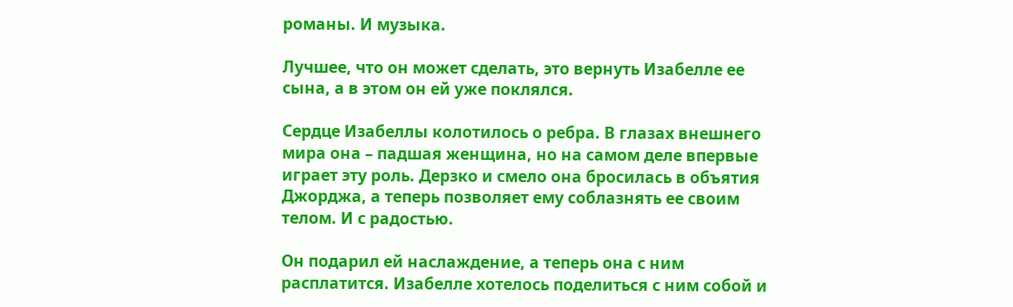романы. И музыка.

Лучшее, что он может сделать, это вернуть Изабелле ее сына, а в этом он ей уже поклялся.

Сердце Изабеллы колотилось о ребра. В глазах внешнего мира она – падшая женщина, но на самом деле впервые играет эту роль. Дерзко и смело она бросилась в объятия Джорджа, а теперь позволяет ему соблазнять ее своим телом. И с радостью.

Он подарил ей наслаждение, а теперь она с ним расплатится. Изабелле хотелось поделиться с ним собой и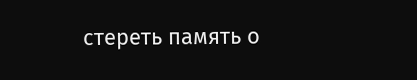стереть память о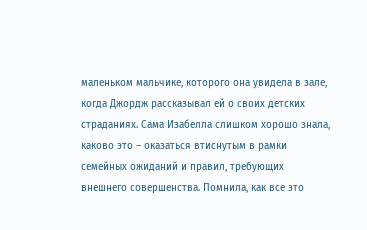маленьком мальчике, которого она увидела в зале, когда Джордж рассказывал ей о своих детских страданиях. Сама Изабелла слишком хорошо знала, каково это – оказаться втиснутым в рамки семейных ожиданий и правил, требующих внешнего совершенства. Помнила, как все это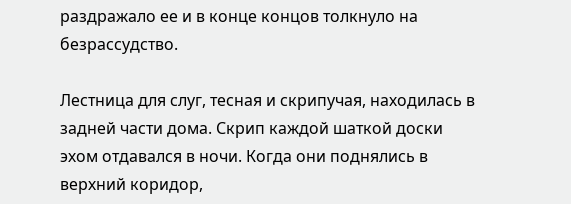раздражало ее и в конце концов толкнуло на безрассудство.

Лестница для слуг, тесная и скрипучая, находилась в задней части дома. Скрип каждой шаткой доски эхом отдавался в ночи. Когда они поднялись в верхний коридор,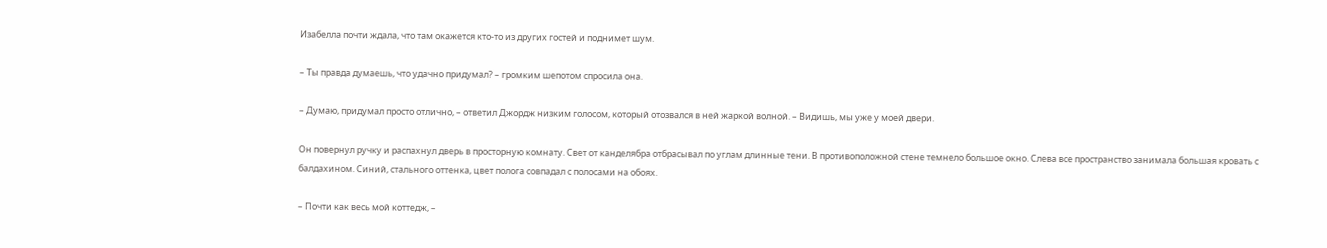Изабелла почти ждала, что там окажется кто-то из других гостей и поднимет шум.

– Ты правда думаешь, что удачно придумал? – громким шепотом спросила она.

– Думаю, придумал просто отлично, – ответил Джордж низким голосом, который отозвался в ней жаркой волной. – Видишь, мы уже у моей двери.

Он повернул ручку и распахнул дверь в просторную комнату. Свет от канделябра отбрасывал по углам длинные тени. В противоположной стене темнело большое окно. Слева все пространство занимала большая кровать с балдахином. Синий, стального оттенка, цвет полога совпадал с полосами на обоях.

– Почти как весь мой коттедж, –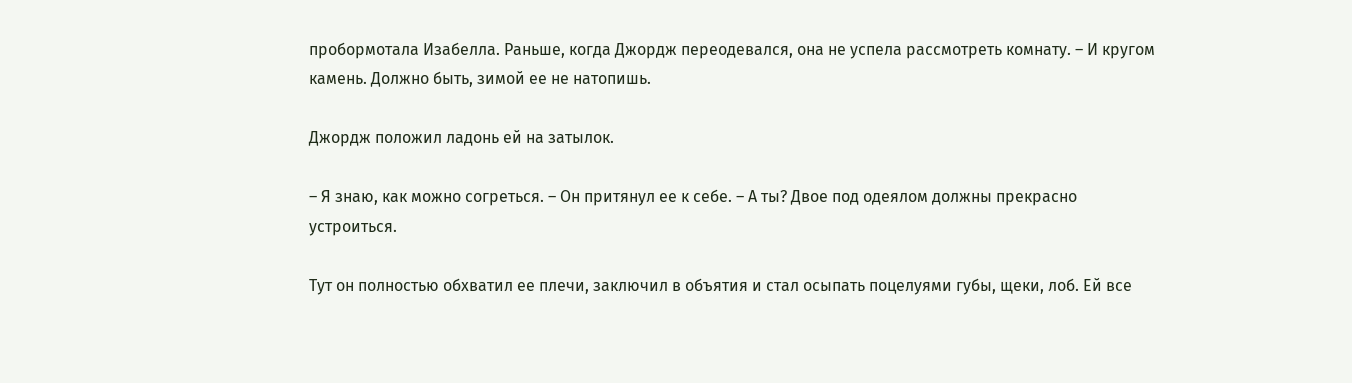пробормотала Изабелла. Раньше, когда Джордж переодевался, она не успела рассмотреть комнату. – И кругом камень. Должно быть, зимой ее не натопишь.

Джордж положил ладонь ей на затылок.

– Я знаю, как можно согреться. – Он притянул ее к себе. – А ты? Двое под одеялом должны прекрасно устроиться.

Тут он полностью обхватил ее плечи, заключил в объятия и стал осыпать поцелуями губы, щеки, лоб. Ей все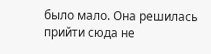было мало. Она решилась прийти сюда не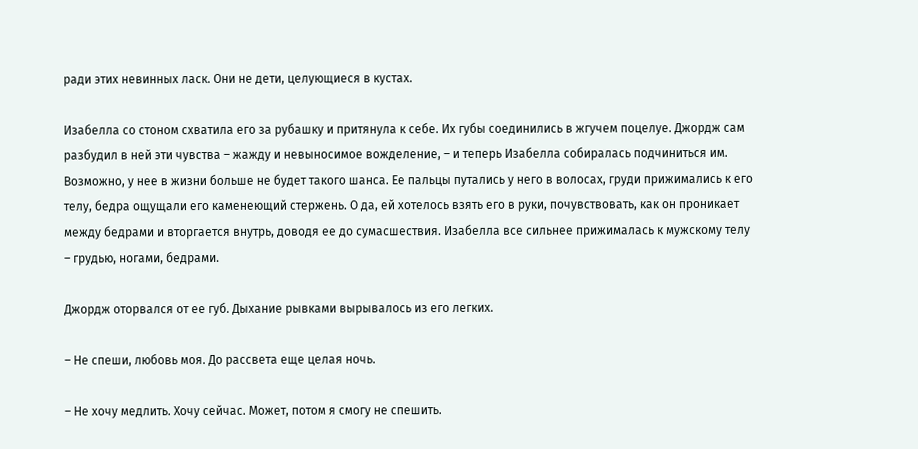ради этих невинных ласк. Они не дети, целующиеся в кустах.

Изабелла со стоном схватила его за рубашку и притянула к себе. Их губы соединились в жгучем поцелуе. Джордж сам разбудил в ней эти чувства – жажду и невыносимое вожделение, – и теперь Изабелла собиралась подчиниться им. Возможно, у нее в жизни больше не будет такого шанса. Ее пальцы путались у него в волосах, груди прижимались к его телу, бедра ощущали его каменеющий стержень. О да, ей хотелось взять его в руки, почувствовать, как он проникает между бедрами и вторгается внутрь, доводя ее до сумасшествия. Изабелла все сильнее прижималась к мужскому телу – грудью, ногами, бедрами.

Джордж оторвался от ее губ. Дыхание рывками вырывалось из его легких.

– Не спеши, любовь моя. До рассвета еще целая ночь.

– Не хочу медлить. Хочу сейчас. Может, потом я смогу не спешить.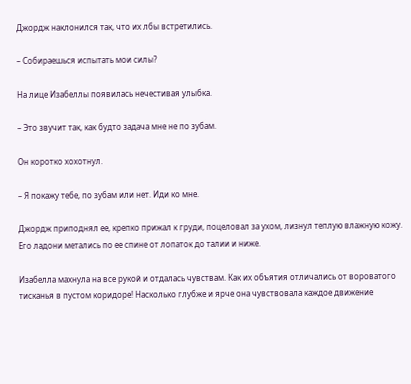Джордж наклонился так, что их лбы встретились.

– Собираешься испытать мои силы?

На лице Изабеллы появилась нечестивая улыбка.

– Это звучит так, как будто задача мне не по зубам.

Он коротко хохотнул.

– Я покажу тебе, по зубам или нет. Иди ко мне.

Джордж приподнял ее, крепко прижал к груди, поцеловал за ухом, лизнул теплую влажную кожу. Его ладони метались по ее спине от лопаток до талии и ниже.

Изабелла махнула на все рукой и отдалась чувствам. Как их объятия отличались от вороватого тисканья в пустом коридоре! Насколько глубже и ярче она чувствовала каждое движение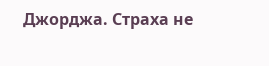Джорджа. Страха не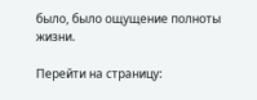было, было ощущение полноты жизни.

Перейти на страницу: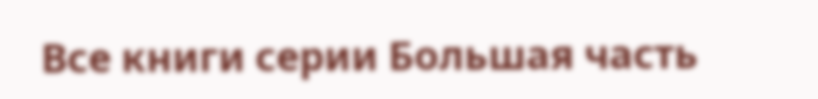Все книги серии Большая часть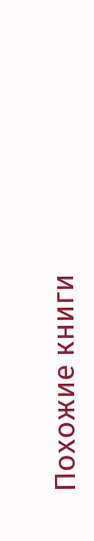Похожие книги